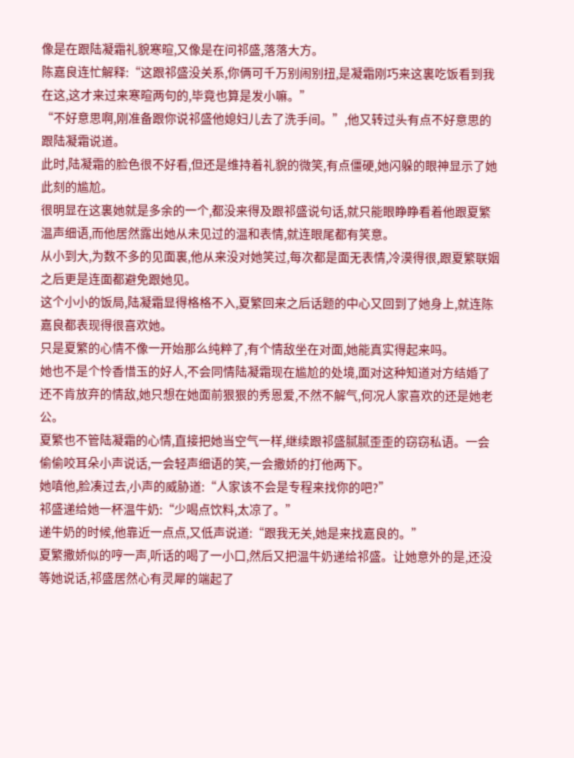像是在跟陆凝霜礼貌寒暄,又像是在问祁盛,落落大方。
陈嘉良连忙解释:“这跟祁盛没关系,你俩可千万别闹别扭,是凝霜刚巧来这裏吃饭看到我在这,这才来过来寒暄两句的,毕竟也算是发小嘛。”
“不好意思啊,刚准备跟你说祁盛他媳妇儿去了洗手间。”,他又转过头有点不好意思的跟陆凝霜说道。
此时,陆凝霜的脸色很不好看,但还是维持着礼貌的微笑,有点僵硬,她闪躲的眼神显示了她此刻的尴尬。
很明显在这裏她就是多余的一个,都没来得及跟祁盛说句话,就只能眼睁睁看着他跟夏繁温声细语,而他居然露出她从未见过的温和表情,就连眼尾都有笑意。
从小到大,为数不多的见面裏,他从来没对她笑过,每次都是面无表情,冷漠得很,跟夏繁联姻之后更是连面都避免跟她见。
这个小小的饭局,陆凝霜显得格格不入,夏繁回来之后话题的中心又回到了她身上,就连陈嘉良都表现得很喜欢她。
只是夏繁的心情不像一开始那么纯粹了,有个情敌坐在对面,她能真实得起来吗。
她也不是个怜香惜玉的好人,不会同情陆凝霜现在尴尬的处境,面对这种知道对方结婚了还不肯放弃的情敌,她只想在她面前狠狠的秀恩爱,不然不解气,何况人家喜欢的还是她老公。
夏繁也不管陆凝霜的心情,直接把她当空气一样,继续跟祁盛腻腻歪歪的窃窃私语。一会偷偷咬耳朵小声说话,一会轻声细语的笑,一会撒娇的打他两下。
她嗔他,脸凑过去,小声的威胁道:“人家该不会是专程来找你的吧?”
祁盛递给她一杯温牛奶:“少喝点饮料,太凉了。”
递牛奶的时候,他靠近一点点,又低声说道:“跟我无关,她是来找嘉良的。”
夏繁撒娇似的哼一声,听话的喝了一小口,然后又把温牛奶递给祁盛。让她意外的是,还没等她说话,祁盛居然心有灵犀的端起了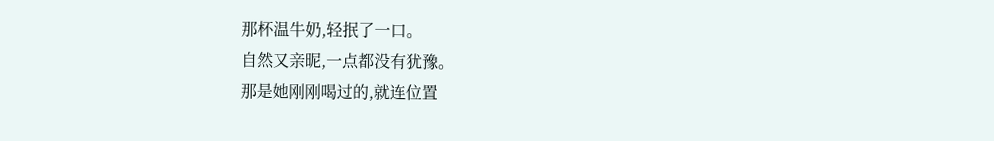那杯温牛奶,轻抿了一口。
自然又亲昵,一点都没有犹豫。
那是她刚刚喝过的,就连位置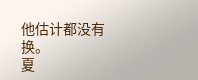他估计都没有换。
夏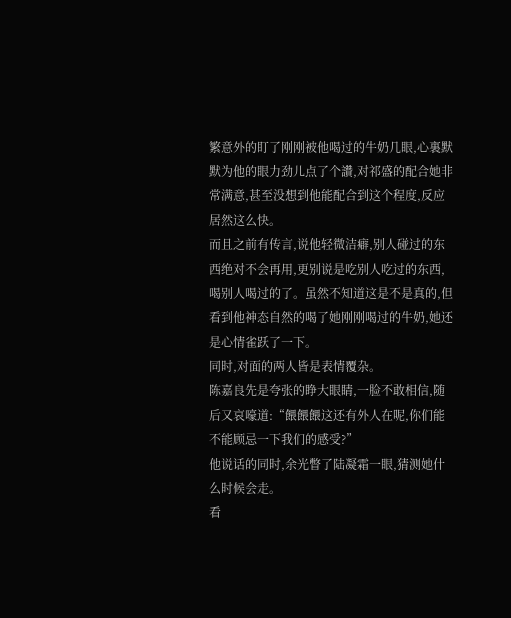繁意外的盯了刚刚被他喝过的牛奶几眼,心裏默默为他的眼力劲儿点了个讚,对祁盛的配合她非常满意,甚至没想到他能配合到这个程度,反应居然这么快。
而且之前有传言,说他轻微洁癖,别人碰过的东西绝对不会再用,更别说是吃别人吃过的东西,喝别人喝过的了。虽然不知道这是不是真的,但看到他神态自然的喝了她刚刚喝过的牛奶,她还是心情雀跃了一下。
同时,对面的两人皆是表情覆杂。
陈嘉良先是夸张的睁大眼睛,一脸不敢相信,随后又哀嚎道:“餵餵餵这还有外人在呢,你们能不能顾忌一下我们的感受?”
他说话的同时,余光瞥了陆凝霜一眼,猜测她什么时候会走。
看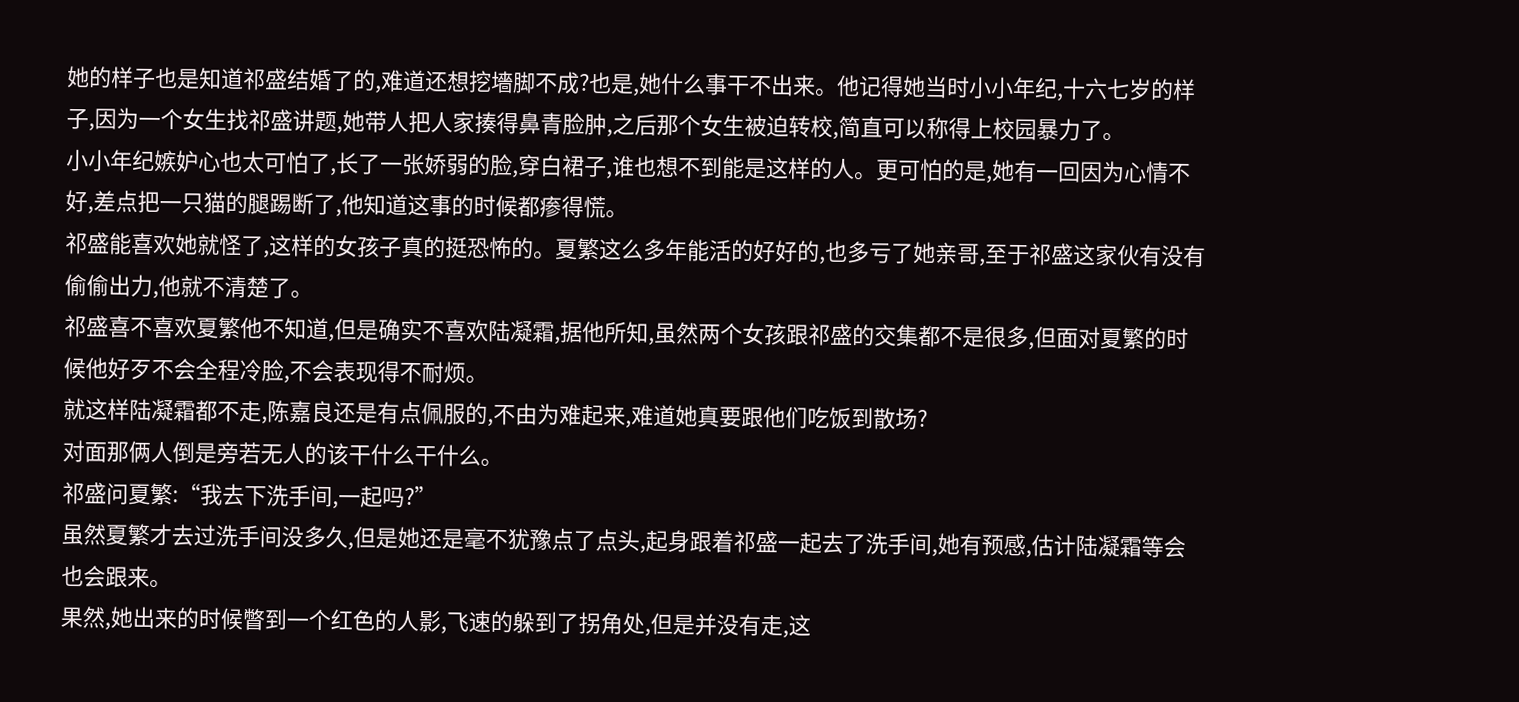她的样子也是知道祁盛结婚了的,难道还想挖墻脚不成?也是,她什么事干不出来。他记得她当时小小年纪,十六七岁的样子,因为一个女生找祁盛讲题,她带人把人家揍得鼻青脸肿,之后那个女生被迫转校,简直可以称得上校园暴力了。
小小年纪嫉妒心也太可怕了,长了一张娇弱的脸,穿白裙子,谁也想不到能是这样的人。更可怕的是,她有一回因为心情不好,差点把一只猫的腿踢断了,他知道这事的时候都瘆得慌。
祁盛能喜欢她就怪了,这样的女孩子真的挺恐怖的。夏繁这么多年能活的好好的,也多亏了她亲哥,至于祁盛这家伙有没有偷偷出力,他就不清楚了。
祁盛喜不喜欢夏繁他不知道,但是确实不喜欢陆凝霜,据他所知,虽然两个女孩跟祁盛的交集都不是很多,但面对夏繁的时候他好歹不会全程冷脸,不会表现得不耐烦。
就这样陆凝霜都不走,陈嘉良还是有点佩服的,不由为难起来,难道她真要跟他们吃饭到散场?
对面那俩人倒是旁若无人的该干什么干什么。
祁盛问夏繁:“我去下洗手间,一起吗?”
虽然夏繁才去过洗手间没多久,但是她还是毫不犹豫点了点头,起身跟着祁盛一起去了洗手间,她有预感,估计陆凝霜等会也会跟来。
果然,她出来的时候瞥到一个红色的人影,飞速的躲到了拐角处,但是并没有走,这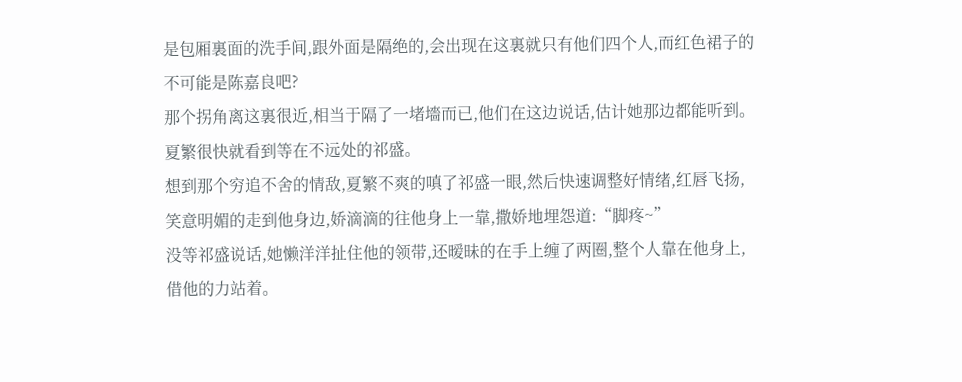是包厢裏面的洗手间,跟外面是隔绝的,会出现在这裏就只有他们四个人,而红色裙子的不可能是陈嘉良吧?
那个拐角离这裏很近,相当于隔了一堵墻而已,他们在这边说话,估计她那边都能听到。
夏繁很快就看到等在不远处的祁盛。
想到那个穷追不舍的情敌,夏繁不爽的嗔了祁盛一眼,然后快速调整好情绪,红唇飞扬,笑意明媚的走到他身边,娇滴滴的往他身上一靠,撒娇地埋怨道:“脚疼~”
没等祁盛说话,她懒洋洋扯住他的领带,还暧昧的在手上缠了两圈,整个人靠在他身上,借他的力站着。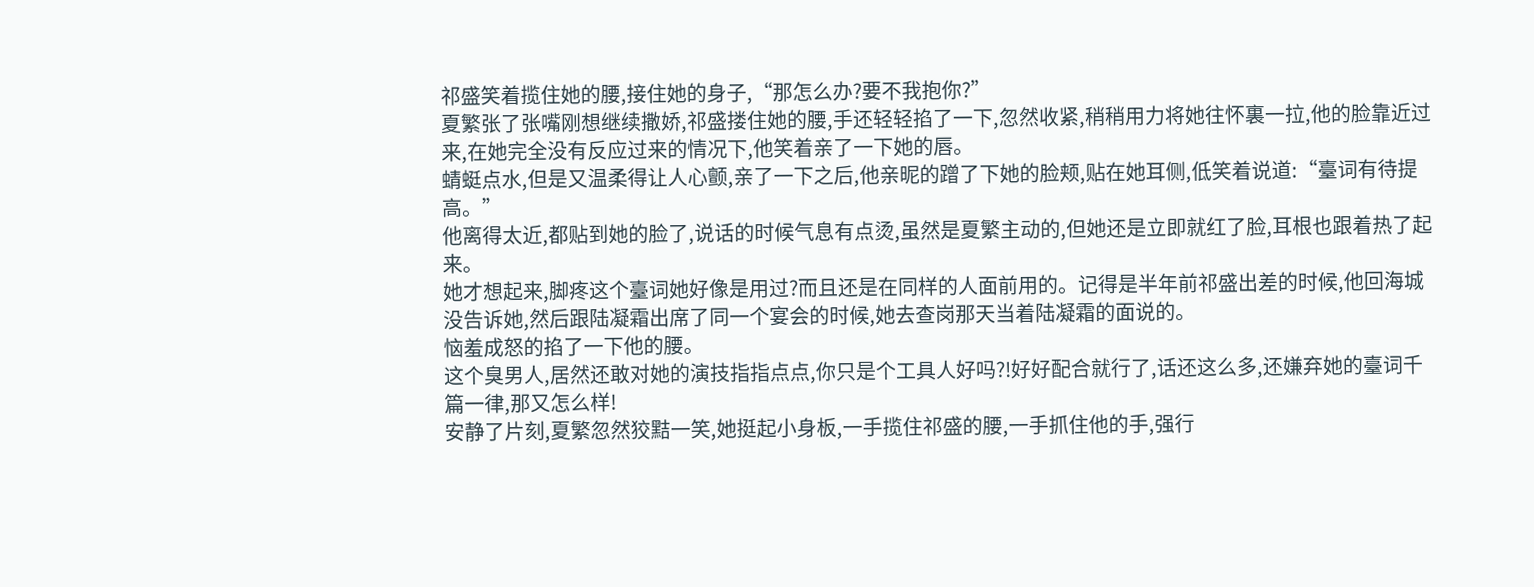祁盛笑着揽住她的腰,接住她的身子,“那怎么办?要不我抱你?”
夏繁张了张嘴刚想继续撒娇,祁盛搂住她的腰,手还轻轻掐了一下,忽然收紧,稍稍用力将她往怀裏一拉,他的脸靠近过来,在她完全没有反应过来的情况下,他笑着亲了一下她的唇。
蜻蜓点水,但是又温柔得让人心颤,亲了一下之后,他亲昵的蹭了下她的脸颊,贴在她耳侧,低笑着说道:“臺词有待提高。”
他离得太近,都贴到她的脸了,说话的时候气息有点烫,虽然是夏繁主动的,但她还是立即就红了脸,耳根也跟着热了起来。
她才想起来,脚疼这个臺词她好像是用过?而且还是在同样的人面前用的。记得是半年前祁盛出差的时候,他回海城没告诉她,然后跟陆凝霜出席了同一个宴会的时候,她去查岗那天当着陆凝霜的面说的。
恼羞成怒的掐了一下他的腰。
这个臭男人,居然还敢对她的演技指指点点,你只是个工具人好吗?!好好配合就行了,话还这么多,还嫌弃她的臺词千篇一律,那又怎么样!
安静了片刻,夏繁忽然狡黠一笑,她挺起小身板,一手揽住祁盛的腰,一手抓住他的手,强行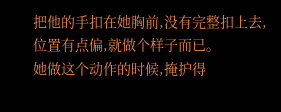把他的手扣在她胸前,没有完整扣上去,位置有点偏,就做个样子而已。
她做这个动作的时候,掩护得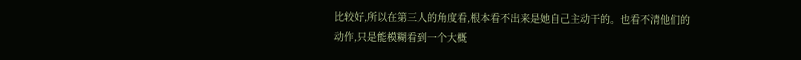比较好,所以在第三人的角度看,根本看不出来是她自己主动干的。也看不清他们的动作,只是能模糊看到一个大概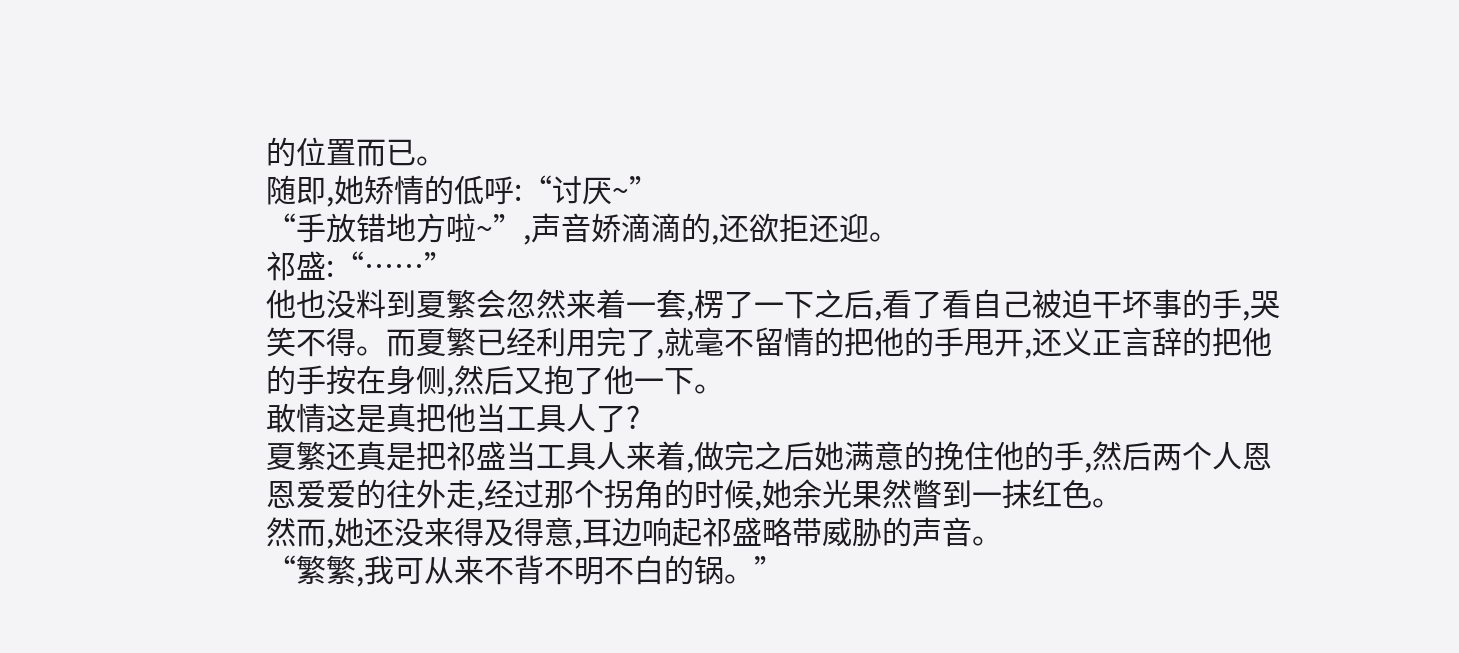的位置而已。
随即,她矫情的低呼:“讨厌~”
“手放错地方啦~”,声音娇滴滴的,还欲拒还迎。
祁盛:“……”
他也没料到夏繁会忽然来着一套,楞了一下之后,看了看自己被迫干坏事的手,哭笑不得。而夏繁已经利用完了,就毫不留情的把他的手甩开,还义正言辞的把他的手按在身侧,然后又抱了他一下。
敢情这是真把他当工具人了?
夏繁还真是把祁盛当工具人来着,做完之后她满意的挽住他的手,然后两个人恩恩爱爱的往外走,经过那个拐角的时候,她余光果然瞥到一抹红色。
然而,她还没来得及得意,耳边响起祁盛略带威胁的声音。
“繁繁,我可从来不背不明不白的锅。”